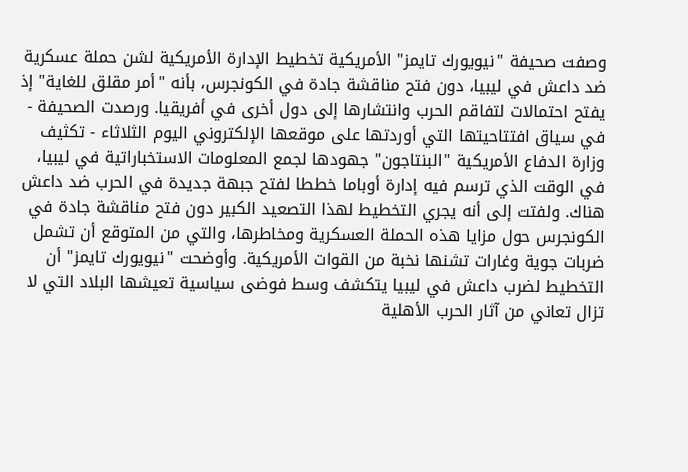وصفت صحيفة "نيويورك تايمز" الأمريكية تخطيط الإدارة الأمريكية لشن حملة عسكرية ضد داعش في ليبيا، دون فتح مناقشة جادة في الكونجرس، بأنه "أمر مقلق للغاية" إذ يفتح احتمالات لتفاقم الحرب وانتشارها إلى دول أخرى في أفريقيا. ورصدت الصحيفة - في سياق افتتاحيتها التي أوردتها على موقعها الإلكتروني اليوم الثلاثاء - تكثيف وزارة الدفاع الأمريكية "البنتاجون" جهودها لجمع المعلومات الاستخباراتية في ليبيا، في الوقت الذي ترسم فيه إدارة أوباما خططا لفتح جبهة جديدة في الحرب ضد داعش هناك. ولفتت إلى أنه يجري التخطيط لهذا التصعيد الكبير دون فتح مناقشة جادة في الكونجرس حول مزايا هذه الحملة العسكرية ومخاطرها، والتي من المتوقع أن تشمل ضربات جوية وغارات تشنها نخبة من القوات الأمريكية. وأوضحت "نيويورك تايمز" أن التخطيط لضرب داعش في ليبيا يتكشف وسط فوضى سياسية تعيشها البلاد التي لا تزال تعاني من آثار الحرب الأهلية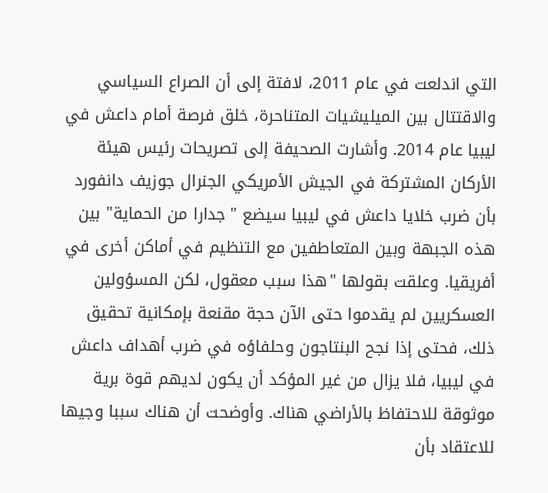التي اندلعت في عام 2011، لافتة إلى أن الصراع السياسي والاقتتال بين الميليشيات المتناحرة، خلق فرصة أمام داعش في ليبيا عام 2014. وأشارت الصحيفة إلى تصريحات رئيس هيئة الأركان المشتركة في الجيش الأمريكي الجنرال جوزيف دانفورد بأن ضرب خلايا داعش في ليبيا سيضع "جدارا من الحماية" بين هذه الجبهة وبين المتعاطفين مع التنظيم في أماكن أخرى في أفريقيا. وعلقت بقولها "هذا سبب معقول، لكن المسؤولين العسكريين لم يقدموا حتى الآن حجة مقنعة بإمكانية تحقيق ذلك، فحتى إذا نجح البنتاجون وحلفاؤه في ضرب أهداف داعش في ليبيا، فلا يزال من غير المؤكد أن يكون لديهم قوة برية موثوقة للاحتفاظ بالأراضي هناك. وأوضحت أن هناك سببا وجيها للاعتقاد بأن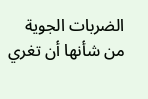الضربات الجوية من شأنها أن تغري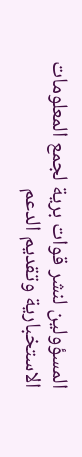المسؤولين لنشر قوات برية لجمع المعلومات الاستخبارية وتقديم الدعم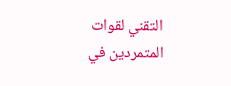التقني لقوات المتمردين في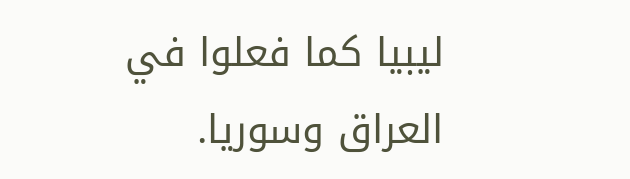ليبيا كما فعلوا في العراق وسوريا.